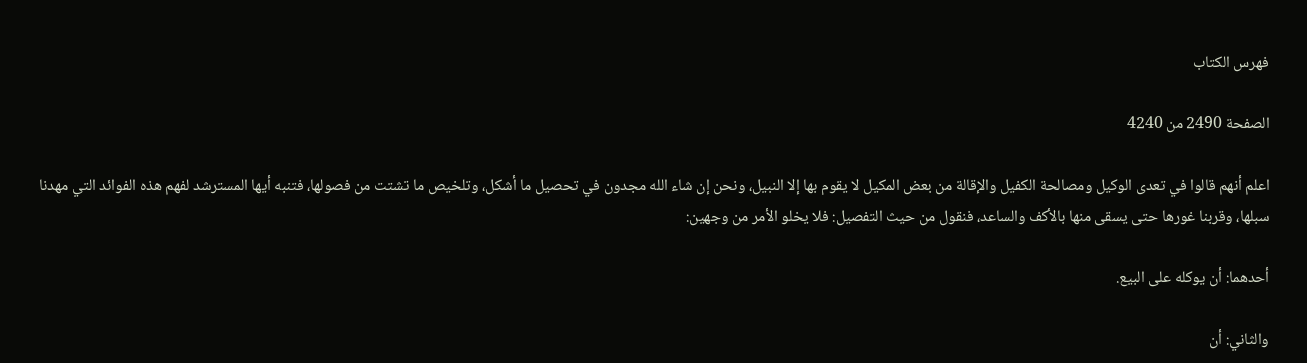فهرس الكتاب

الصفحة 2490 من 4240

اعلم أنهم قالوا في تعدى الوكيل ومصالحة الكفيل والإقالة من بعض المكيل لا يقوم بها إلا النبيل، ونحن إن شاء الله مجدون في تحصيل ما أشكل، وتلخيص ما تشتت من فصولها، فتنبه أيها المسترشد لفهم هذه الفوائد التي مهدنا سبلها، وقربنا غورها حتى يسقى منها بالأكف والساعد، فنقول من حيث التفصيل: فلا يخلو الأمر من وجهين:

أحدهما: أن يوكله على البيع.

والثاني: أن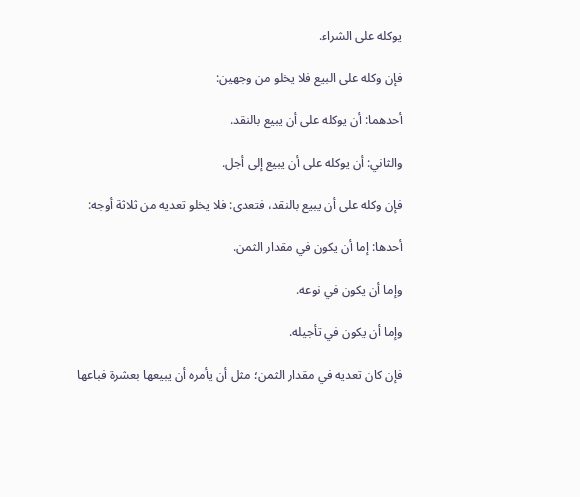يوكله على الشراء.

فإن وكله على البيع فلا يخلو من وجهين:

أحدهما: أن يوكله على أن يبيع بالنقد.

والثاني: أن يوكله على أن يبيع إلى أجل.

فإن وكله على أن يبيع بالنقد، فتعدى: فلا يخلو تعديه من ثلاثة أوجه:

أحدها: إما أن يكون في مقدار الثمن.

وإما أن يكون في نوعه.

وإما أن يكون في تأجيله.

فإن كان تعديه في مقدار الثمن؛ مثل أن يأمره أن يبيعها بعشرة فباعها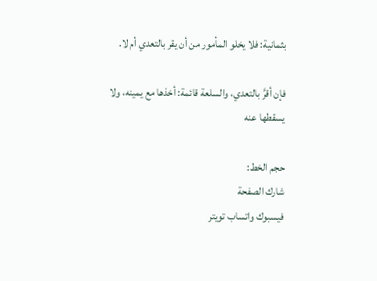بثمانية: فلا يخلو المأمور من أن يقر بالتعدي أم لا.

فإن أقرَّ بالتعدي، والسلعة قائمة: أخذها مع يمينه، ولا يسقطها عنه

حجم الخط:
شارك الصفحة
فيسبوك واتساب تويتر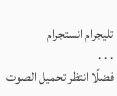تليجرام انستجرام
. . .
فضلًا انتظر تحميل الصوت